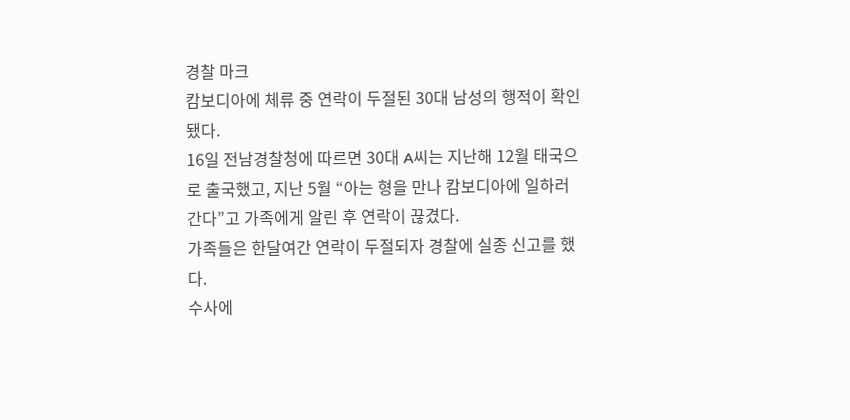경찰 마크
캄보디아에 체류 중 연락이 두절된 30대 남성의 행적이 확인됐다.
16일 전남경찰청에 따르면 30대 A씨는 지난해 12월 태국으로 출국했고, 지난 5월 “아는 형을 만나 캄보디아에 일하러 간다”고 가족에게 알린 후 연락이 끊겼다.
가족들은 한달여간 연락이 두절되자 경찰에 실종 신고를 했다.
수사에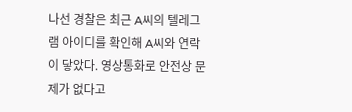나선 경찰은 최근 A씨의 텔레그램 아이디를 확인해 A씨와 연락이 닿았다. 영상통화로 안전상 문제가 없다고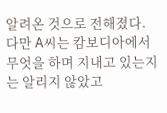알려온 것으로 전해졌다.
다만 A씨는 캄보디아에서 무엇을 하며 지내고 있는지는 알리지 않았고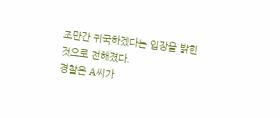조만간 귀국하겠다는 입장을 밝힌 것으로 전해졌다.
경찰은 A씨가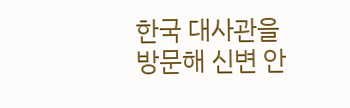한국 대사관을 방문해 신변 안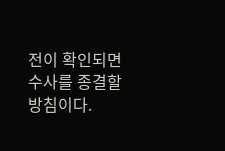전이 확인되면 수사를 종결할 방침이다.